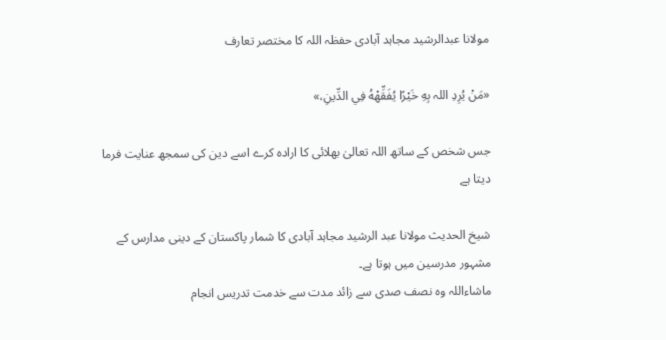مولانا عبدالرشید مجاہد آبادی حفظہ اللہ کا مختصر تعارف

«مَنْ يُرِدِ اللہ بِهِ خَيْرًا يُفَقِّهْهُ فِي الدِّينِ،»

جس شخص کے ساتھ اللہ تعالیٰ بھلائی کا ارادہ کرے اسے دین کی سمجھ عنایت فرما دیتا ہے

شیخ الحدیث مولانا عبد الرشید مجاہد آبادی کا شمار پاکستان کے دینی مدارس کے مشہور مدرسین میں ہوتا ہے۔
ماشاءاللہ وہ نصف صدی سے زائد مدت سے خدمت تدریس انجام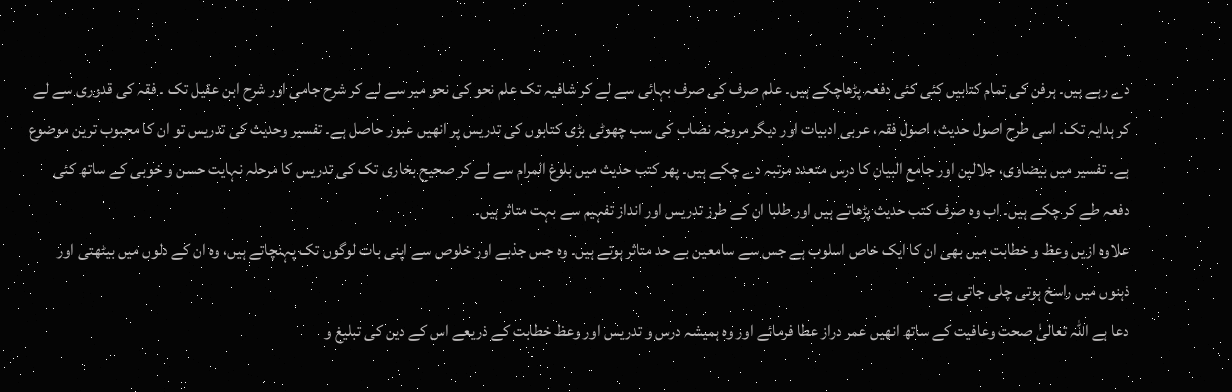دے رہے ہیں۔ ہرفن کی تمام کتابیں کئی کئی دفعہ پڑھاچکے ہیں۔ علم صرف کی صرف بہائی سے لے کر شافیہ تک علم نحو کی نحو میر سے لے کر شرح جامی اور شرح ابن عقیل تک ۔ فقہ کی قدوری سے لے کر ہدایہ تک۔ اسی طرح اصول حدیث، اصول فقہ، عربی ادبیات اور دیگر مروجہ نصاب کی سب چھوٹی بڑی کتابوں کی تدریس پر انھیں عبور حاصل ہے۔ تفسیر وحدیث کی تدریس تو ان کا محبوب ترین موضوع ہے۔ تفسیر میں بیضاوی، جلالین اور جامع البیان کا درس متعدد مرتبہ دے چکے ہیں۔ پھر کتب حدیث میں بلوغ المرام سے لے کر صحیح بخاری تک کی تدریس کا مرحلہ نہایت حسن و خوبی کے ساتھ کئی دفعہ طے کر چکے ہیں۔ اب وہ صرف کتب حدیث پڑھاتے ہیں اور طلبا ان کے طرز تدریس اور انداز تفہیم سے بہت متاثر ہیں۔
علاوہ ازیں وعظ و خطابت میں بھی ان کا ایک خاص اسلوب ہے جس سے سامعین بے حد متاثر ہوتے ہیں۔ وہ جس جذبے اور خلوص سے اپنی بات لوگوں تک پہنچاتے ہیں، وہ ان کے دلوں میں بیٹھتی اور ذہنوں میں راسخ ہوتی چلی جاتی ہے۔
دعا ہے اللہ تعالیٰ صحت وعافیت کے ساتھ انھیں عمر دراز عطا فرمائے اور وہ ہمیشہ درس و تدریس اور وعظ خطابت کے ذریعے اس کے دین کی تبلیغ و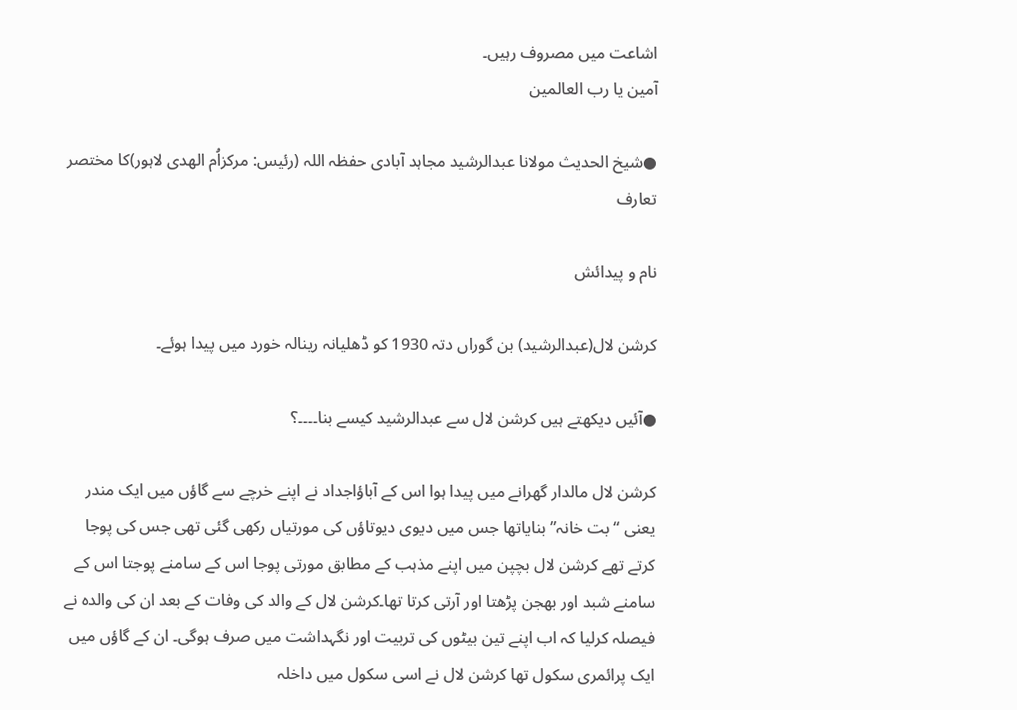اشاعت میں مصروف رہیں۔
آمین یا رب العالمین

●شیخ الحدیث مولانا عبدالرشید مجاہد آبادی حفظہ اللہ (رئیس: مركزاُم الھدی لاہور)کا مختصر تعارف

نام و پیدائش

کرشن لال(عبدالرشید) بن گوراں دتہ 1930 کو ڈھلیانہ رینالہ خورد میں پیدا ہوئے۔

●آئیں دیکھتے ہیں کرشن لال سے عبدالرشید کیسے بنا۔۔۔۔؟

کرشن لال مالدار گھرانے میں پیدا ہوا اس کے آباؤاجداد نے اپنے خرچے سے گاؤں میں ایک مندر یعنی “بت خانہ” بنایاتھا جس میں دیوی دیوتاؤں کی مورتیاں رکھی گئی تھی جس کی پوجا کرتے تھے کرشن لال بچپن میں اپنے مذہب کے مطابق مورتی پوجا اس کے سامنے پوجتا اس کے سامنے شبد اور بھجن پڑھتا اور آرتی کرتا تھا۔کرشن لال کے والد کی وفات کے بعد ان کی والدہ نے فیصلہ کرلیا کہ اب اپنے تین بیٹوں کی تربیت اور نگہداشت میں صرف ہوگی۔ ان کے گاؤں میں ایک پرائمری سکول تھا کرشن لال نے اسی سکول میں داخلہ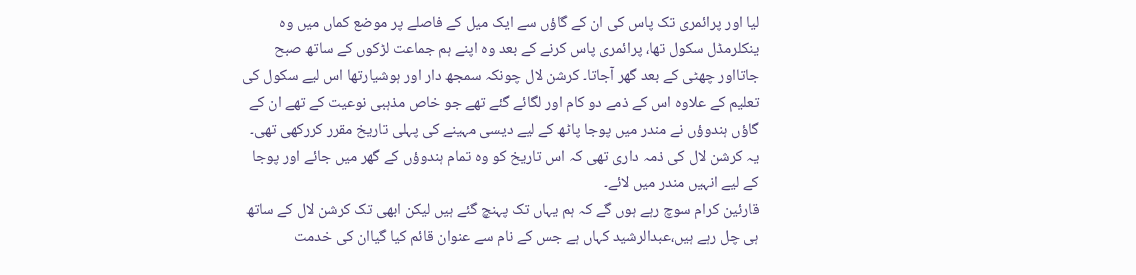لیا اور پرائمری تک پاس کی ان کے گاؤں سے ایک میل کے فاصلے پر موضع کماں میں وہ ینکلرمڈل سکول تھا، پرائمری پاس کرنے کے بعد وہ اپنے ہم جماعت لڑکوں کے ساتھ صبح جاتااور چھٹی کے بعد گھر آجاتا۔ کرشن لال چونکہ سمجھ دار اور ہوشیارتھا اس لیے سکول کی تعلیم کے علاوہ اس کے ذمے دو کام اور لگائے گئے تھے جو خاص مذہبی نوعیت کے تھے ان کے گاؤں ہندوؤں نے مندر میں پوجا پاٹھ کے لیے دیسی مہینے کی پہلی تاریخ مقرر کررکھی تھی۔ یہ کرشن لال کی ذمہ داری تھی کہ اس تاریخ کو وہ تمام ہندوؤں کے گھر میں جائے اور پوجا کے لیے انہیں مندر میں لائے۔
قارئین کرام سوچ رہے ہوں گے کہ ہم یہاں تک پہنچ گئے ہیں لیکن ابھی تک کرشن لال کے ساتھ ہی چل رہے ہیں،عبدالرشید کہاں ہے جس کے نام سے عنوان قائم کیا گیاان کی خدمت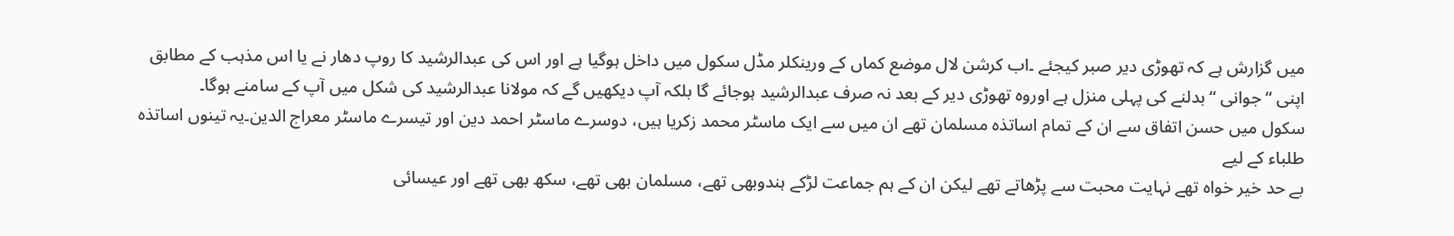میں گزارش ہے کہ تھوڑی دیر صبر کیجئے ۔اب کرشن لال موضع کماں کے ورینکلر مڈل سکول میں داخل ہوگیا ہے اور اس کی عبدالرشید کا روپ دھار نے یا اس مذہب کے مطابق اپنی “جوانی “بدلنے کی پہلی منزل ہے اوروہ تھوڑی دیر کے بعد نہ صرف عبدالرشید ہوجائے گا بلکہ آپ دیکھیں گے کہ مولانا عبدالرشید کی شکل میں آپ کے سامنے ہوگا۔
سکول میں حسن اتفاق سے ان کے تمام اساتذہ مسلمان تھے ان میں سے ایک ماسٹر محمد زکریا ہیں، دوسرے ماسٹر احمد دین اور تیسرے ماسٹر معراج الدین۔یہ تینوں اساتذہ طلباء کے لیے
بے حد خیر خواہ تھے نہایت محبت سے پڑھاتے تھے لیکن ان کے ہم جماعت لڑکے ہندوبھی تھے، مسلمان بھی تھے، سکھ بھی تھے اور عیسائی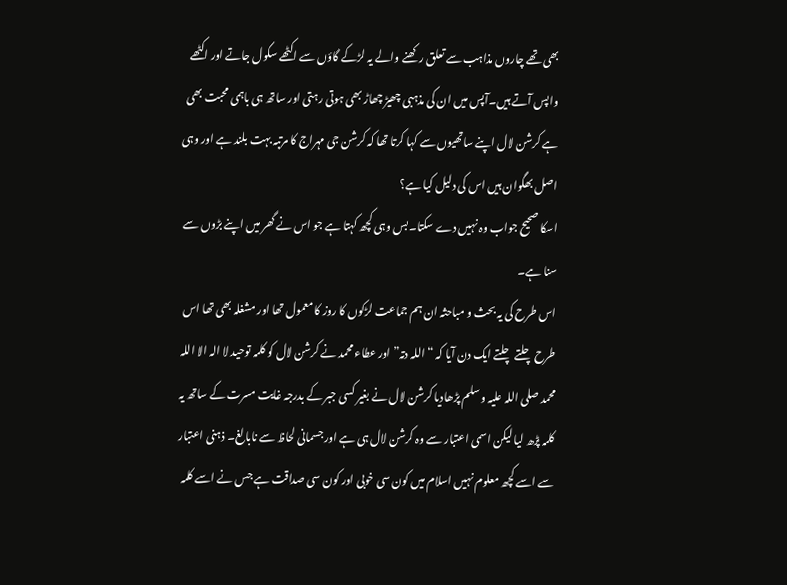بھی تھے چاروں مذاہب سے تعلق رکھنے والے یہ لڑکے گاؤں سے اکٹھے سکول جاتے اور اکٹھے واپس آتے ہیں۔آپس میں ان کی مذہبی چھیڑ چھاڑ بھی ہوتی رہتی اور ساتھ ہی باہمی محبت بھی ہے کرشن لال اپنے ساتھیوں سے کہا کرتا تھا کہ کرشن جی مہراج کا مرتبہ بہت بلند ہے اور وہی اصل بھگوان ہیں اس کی دلیل کیا ہے؟
اسکا صحیح جواب وہ نہیں دے سکتا۔بس وہی کچھ کہتا ہے جو اس نے گھر میں اپنے بڑوں سے سنا ہے۔
اس طرح کی یہ بحث و مباحثہ ان ہم جماعت لڑکوں کا روز کا معمول تھا اور مشغلہ بھی تھا اس طرح چلتے چلتے ایک دن آیا کہ “اللہ دتہ” اور عطاء محمد نے کرشن لال کو کلمہ توحید لا الہ الا اللہ محمد صلی اللہ علیہ وسلم پڑھادیا کرشن لال نے بغیر کسی جبر کے بدرجہ غایت مسرت کے ساتھ یہ کلمہ پڑھ لیا لیکن اسمی اعتبار سے وہ کرشن لال ہی ہے اور جسمانی لحاظ سے نابالغ۔ ذہنی اعتبار سے اسے کچھ معلوم نہیں اسلام میں کون سی خوبی اور کون سی صداقت ہے جس نے اسے کلمہ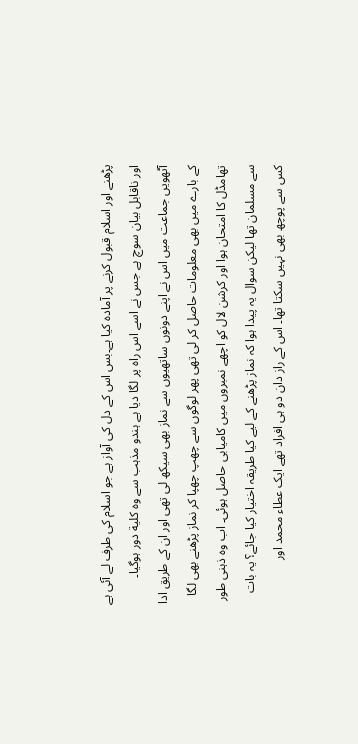پڑھنے اور اسلام قبول کرنے پر آمادہ کیا ہے۔بس اس کے دل کی آواز ہے جو اسلام کی طرف لے آئی ہے اور ناقابل بیان سوچ ہے جس نے اسے اس راہ پر لگا دیا ہے ہندو مذہب سے وہ کلیة دور ہوگیا۔
آٹھویں جماعت میں اس نے اپنے دونوں ساتھیوں سے نماز بھی سیکھ لی تھی اور ان کے طریق ادا کے بارے میں بھی معلومات حاصل کر لی تھی پھر لوگوں سے چھپ چھپا کر نماز پڑھنے بھی لگا تھامڈل کا امتحان ہوا اور کرشن لال کو اچھے نمبروں میں کامیابی حاصل ہوئی۔ اب وہ ذہنی طور سے مسلمان تھا لیکن سوال یہ پیدا ہوا کہ نماز پڑھنے کے لیے کیا طریقہ اختیار کیا جائے؟ یہ بات کس سے پوچھ بھی نہیں سکتا تھا۔ اس کے راز دان دو ہی افراد تھے ایک عطاء محمد اور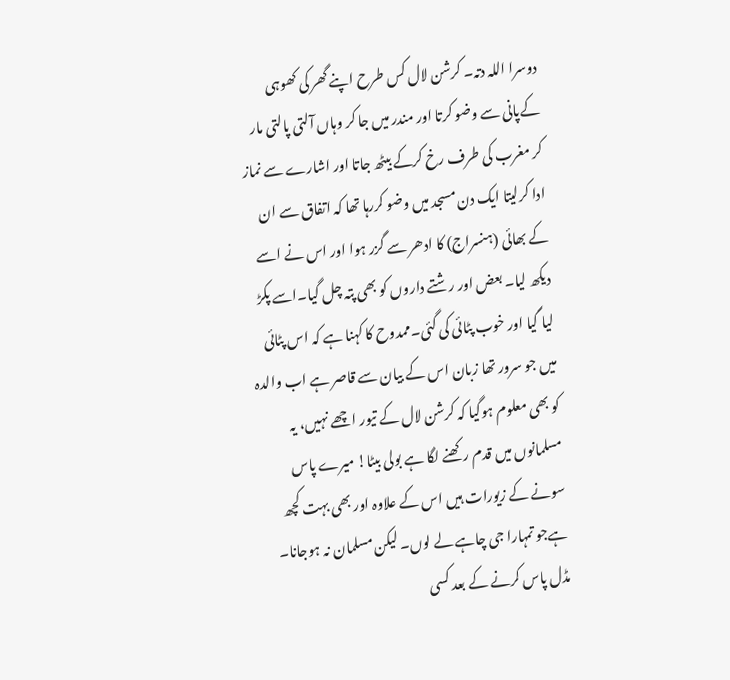دوسرا اللہ دتہ۔ کرشن لال کس طرح اپنے گھر کی کھوہی کےپانی سے وضو کرتا اور مندر میں جا کر وہاں آلتی پالتی مار کر مغرب کی طرف رخ کرکے بیٹھ جاتا اور اشارے سے نماز ادا کرلیتا ایک دن مسجد میں وضو کررہا تھا کہ اتفاق سے ان کے بھائی (ہنسراج) کا ادھر سے گزر ہوا اور اس نے اسے دیکھ لیا۔ بعض اور رشتے داروں کو بھی پتہ چل گیا۔اسے پکڑ لیا گیا اور خوب پٹائی کی گئی۔ممدوح کا کہنا ہے کہ اس پٹائی میں جو سرور تھا زبان اس کے بیان سے قاصر ہے اب والدہ کو بھی معلوم ہوگیا کہ کرشن لال کے تیور اچھے نہیں، یہ مسلمانوں میں قدم رکھنے لگا ہے بولی بیٹا! میرے پاس سونے کے زیورات ہیں اس کے علاوہ اور بھی بہت کچھ ہےجو تمہارا جی چاہے لے لوں۔ لیکن مسلمان نہ ہوجانا۔
مڈل پاس کرنے کے بعد کسی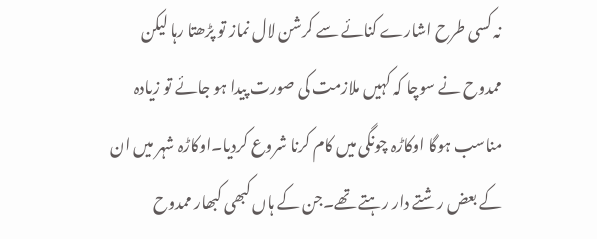نہ کسی طرح اشارے کنائے سے کرشن لال نماز تو پڑھتا رہا لیکن ممدوح نے سوچا کہ کہیں ملازمت کی صورت پیدا ہو جائے تو زیادہ مناسب ہوگا اوکاڑہ چونگی میں کام کرنا شروع کردیا۔اوکاڑہ شہر میں ان کے بعض رشتے دار رہتے تھے۔جن کے ہاں کبھی کبھار ممدوح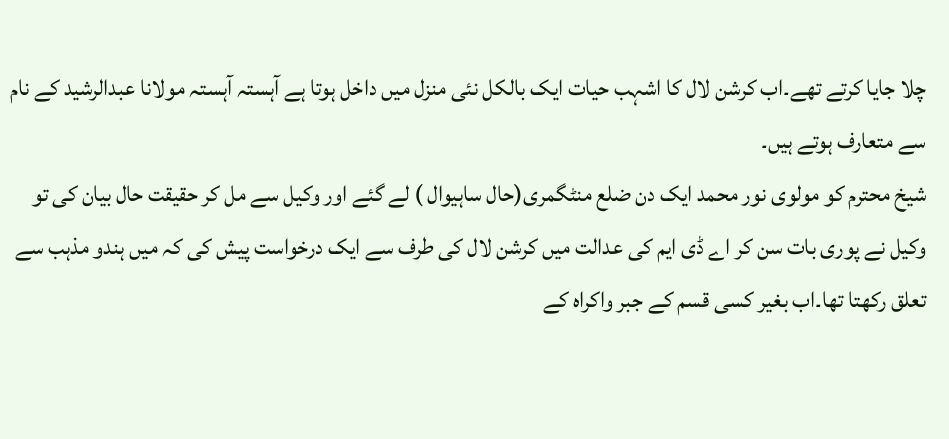چلا جایا کرتے تھے۔اب کرشن لال کا اشہب حیات ایک بالکل نئی منزل میں داخل ہوتا ہے آہستہ آہستہ مولانا عبدالرشید کے نام سے متعارف ہوتے ہیں۔
شیخ محترم کو مولوی نور محمد ایک دن ضلع منٹگمری(حال ساہیوال ) لے گئے اور وکیل سے مل کر حقیقت حال بیان کی تو وکیل نے پوری بات سن کر اے ڈی ایم کی عدالت میں کرشن لال کی طرف سے ایک درخواست پیش کی کہ میں ہندو مذہب سے تعلق رکھتا تھا۔اب بغیر کسی قسم کے جبر واکراہ کے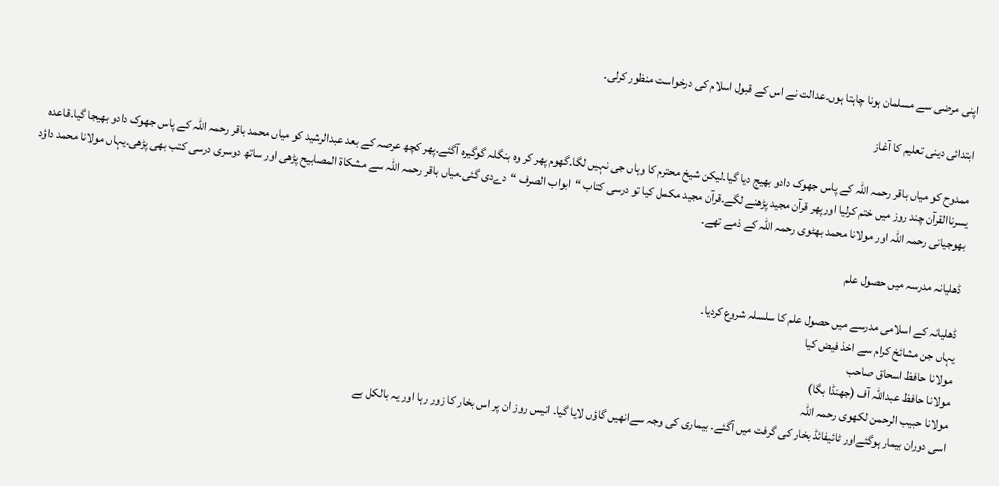اپنی مرضی سے مسلمان ہونا چاہتا ہوں۔عدالت نے اس کے قبول اسلام کی درخواست منظور کرلی۔

ابتدائی دینی تعلیم کا آغاز

ممدوح کو میاں باقر رحمہ اللہ کے پاس جھوک دادو بھیج دیا گیا۔لیکن شیخ محترم کا وہاں جی نہیں لگا۔گھوم پھر کر وہ بنگلہ گوگیرہ آگئے۔پھر کچھ عرصہ کے بعد عبدالرشید کو میاں محمد باقر رحمہ اللہ کے پاس جھوک دادو بھیجا گیا۔قاعدہ یسرناالقرآن چند روز میں ختم کرلیا اورپھر قرآن مجید پڑھنے لگے۔قرآن مجید مکمل کیا تو درسی کتاب “ابواب الصرف “دےدی گئی۔میاں باقر رحمہ اللہ سے مشکاۃ المصابیح پڑھی اور ساتھ دوسری درسی کتب بھی پڑھی۔یہاں مولانا محمد داؤد بھوجیانی رحمہ اللہ اور مولانا محمد بھٹوی رحمہ اللہ کے ذمے تھے۔

ڈھلیانہ مدرسہ میں حصول علم

ڈھلیانہ کے اسلامی مدرسے میں حصول علم کا سلسلہ شروع کردیا۔
یہاں جن مشائخ کرام سے اخذ فیض کیا
مولانا حافظ اسحاق صاحب
مولانا حافظ عبداللہ آف (جھنڈا بگا)
مولانا حبیب الرحمن لکھوی رحمہ اللہ
اسی دوران بیمار ہوگئےاور ٹائیفائڈ بخار کی گرفت میں آگئے۔ بیماری کی وجہ سےانھیں گاؤں لایا گیا۔ انیس روز ان پر اس بخار کا زور رہا اور یہ بالکل بے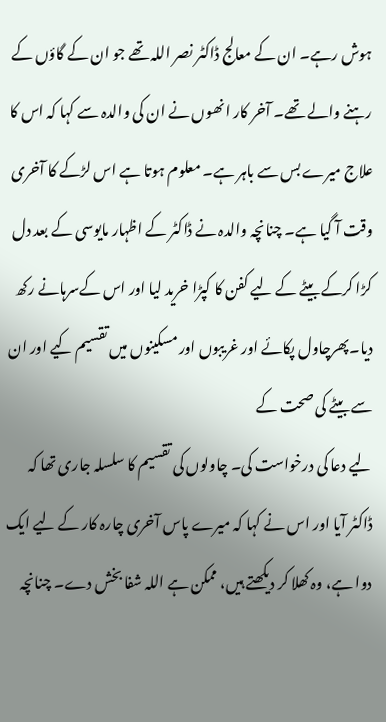ہوش رہے۔ ان کے معالج ڈاکٹر نصر اللہ تھے جو ان کے گاؤں کے رہنے والے تھے۔ آخر کار انھوں نے ان کی والدہ سے کہا کہ اس کا علاج میرے بس سے باہر ہے۔ معلوم ہوتا ہے اس لڑکے کا آخری وقت آ گیا ہے۔ چنانچہ والدہ نے ڈاکٹر کے اظہار مایوسی کے بعد دل کڑا کرکے بیٹے کے لیے کفن کا کپڑا خرید لیا اور اس کےسرہانے رکھ دیا۔پھرچاول پکائے اور غریبوں اور مسکینوں میں تقسیم کیے اور ان سے بیٹے کی صحت کے
لیے دعا کی درخواست کی۔ چاولوں کی تقسیم کا سلسلہ جاری تھا کہ ڈاکٹر آیا اور اس نے کہا کہ میرے پاس آخری چارہ کار کے لیے ایک دوا ہے، وہ کھلا کر دیکھتے ہیں، ممکن ہے اللہ شفا بخش دے۔ چنانچہ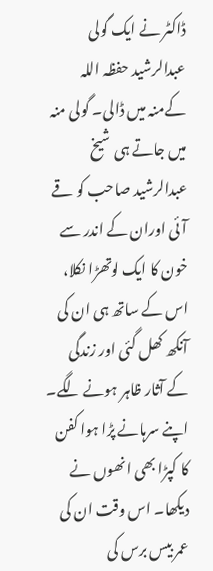ڈاکٹر نے ایک گولی عبدالرشید حفظہ اللہ کےمنہ میں ڈالی۔ گولی منہ میں جاتے ہی شیخ عبدالرشید صاحب کو قے آئی اوران کے اندر سے خون کا ایک لوتھڑا نکلا، اس کے ساتھ ہی ان کی آنکھ کھل گئی اور زندگی کے آثار ظاہر ہونے لگے۔ اپنے سرہانے پڑا ہوا کفن کا کپڑا بھی انھوں نے دیکھا۔ اس وقت ان کی عمر بیس برس کی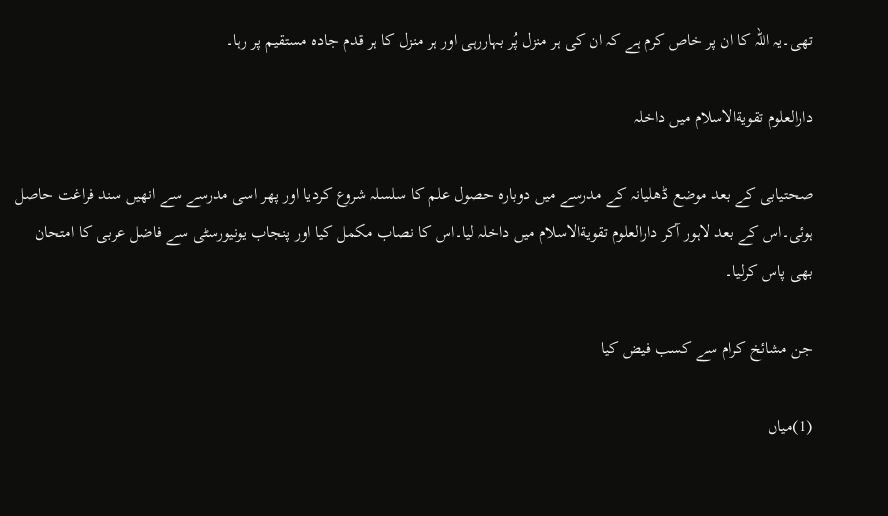تھی۔یہ اللہ کا ان پر خاص کرم ہے کہ ان کی ہر منزل پُر بہاررہی اور ہر منزل کا ہر قدم جادہ مستقیم پر رہا۔

دارالعلوم تقویةالاسلام میں داخلہ

صحتیابی کے بعد موضع ڈھلیانہ کے مدرسے میں دوبارہ حصول علم کا سلسلہ شروع کردیا اور پھر اسی مدرسے سے انھیں سند فراغت حاصل ہوئی۔اس کے بعد لاہور آکر دارالعلوم تقویةالاسلام میں داخلہ لیا۔اس کا نصاب مکمل کیا اور پنجاب یونیورسٹی سے فاضل عربی کا امتحان بھی پاس کرلیا۔

جن مشائخ کرام سے کسب فیض کیا

(1)میاں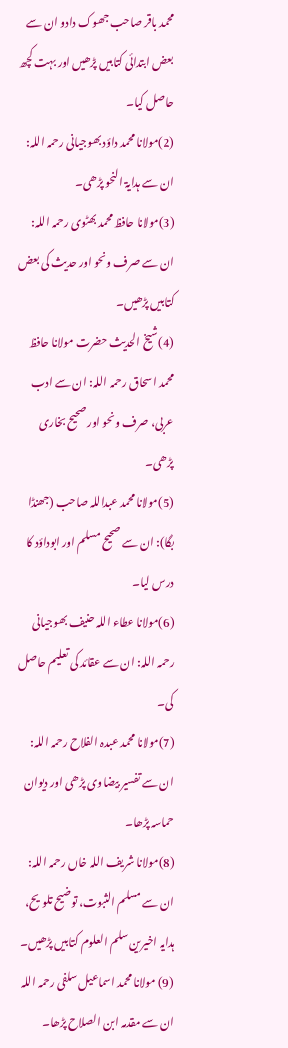محمد باقر صاحب جھوک دادو ان سے بعض ابتدائی کتابیں پڑھیں اور بہت کچھ حاصل کیا۔
(2)مولانا محمد داؤد بھوجیانی رحمہ اللہ: ان سے ہدایۃ النحو پڑھی۔
(3)مولانا حافظ محمد بھٹوی رحمہ اللہ: ان سے صرف ونحو اور حدیث کی بعض کتابیں پڑھیں۔
(4)شیخ الحدیث حضرت مولانا حافظ محمد اسحاق رحمہ اللہ: ان سے ادب عربی، صرف ونحو اور صحیح بخاری پڑھی۔
(5)مولانا محمد عبداللہ صاحب (جھنڈا بگا): ان سے صحیح مسلم اور ابوداؤد کا درس لیا۔
(6)مولانا عطاء اللہ حنیف بھوجیانی رحمہ اللہ: ان سے عقائد کی تعلیم حاصل کی۔
(7)مولانا محمد عبدہ الفلاح رحمہ اللہ: ان سے تفسیر بیضاوی پڑھی اور دیوان حماسہ پڑھا۔
(8)مولانا شریف اللہ خاں رحمہ اللہ: ان سے مسلم الثبوت، توضیح تلویح، ہدایہ اخیرین سلم العلوم کتابیں پڑھیں۔
(9) مولانا محمد اسماعیل سلفی رحمہ اللہ ان سے مقدمہ ابن الصلاح پڑھا۔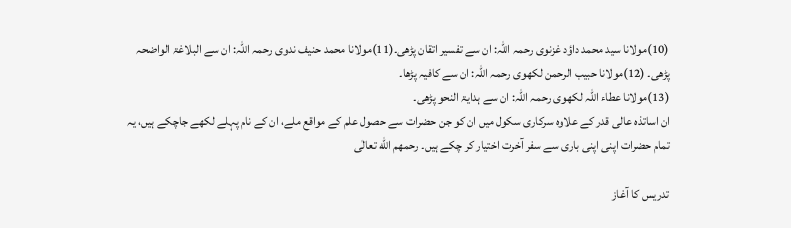(10)مولانا سید محمد داؤد غزنوی رحمہ اللہ: ان سے تفسیر اتقان پڑھی۔(11)مولانا محمد حنیف ندوی رحمہ اللہ: ان سے البلاغۃ الواضحہ پڑھی۔ (12)مولانا حبیب الرحمن لکھوی رحمہ اللہ: ان سے کافیہ پڑھا۔
(13)مولانا عطاء اللہ لکھوی رحمہ اللہ: ان سے ہدایۃ النحو پڑھی۔
ان اساتذه عالی قدر کے علاوہ سرکاری سکول میں ان کو جن حضرات سے حصول علم کے مواقع ملے، ان کے نام پہلے لکھے جاچکے ہیں، یہ تمام حضرات اپنی اپنی باری سے سفر آخرت اختیار کر چکے ہیں۔ رحمهم الله تعالٰی

تدریس کا آغاز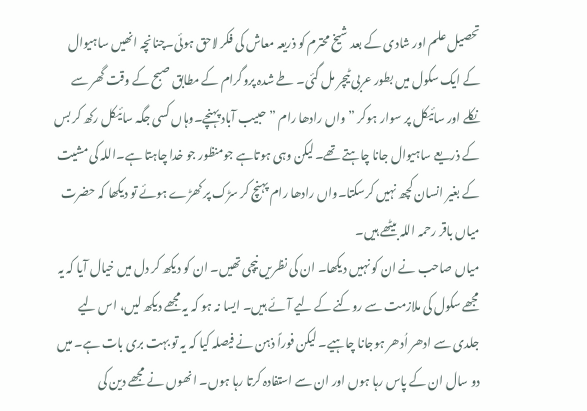تحصیل علم اور شادی کے بعد شیخ محترم کو ذریعہ معاش کی فکر لاحق ہوئی۔چنانچہ انھیں ساہیوال کے ایک سکول میں بطور عربی ٹیچر مل گئی۔ طے شدہ پروگرام کے مطابق صبح کے وقت گھر سے نکلے اور سائیکل پر سوار ہوکر ” واں رادھا رام ” حبیب آباد پہنچے۔وہاں کسی جگہ سائیکل رکھ کر بس کے ذریعے ساہیوال جانا چاہتے تھے۔لیکن وہی ہوتاہے جومنظور جو خدا چاہتا ہے۔اللہ کی مشیت کے بغیر انسان کچھ نہیں کرسکتا۔واں رادھا رام پہنچ کر سڑک پر کھڑے ہوئے تو دیکھا کہ حضرت میاں باقر رحمہ اللہ بیٹھے ہیں۔
میاں صاحب نے ان کو نہیں دیکھا۔ ان کی نظریں نیچی تھیں۔ ان کو دیکھ کر دل میں خیال آیا کہ یہ مجھے سکول کی ملازمت سے روکنے کے لیے آئے ہیں۔ ایسا نہ ہو کہ یہ مجھے دیکھ لیں، اس لیے جلدی سے ادھر اُدھر ہوجانا چاہیے۔ لیکن فوراً ذہن نے فیصلہ کیا کہ یہ تو بہت بری بات ہے۔ میں دو سال ان کے پاس رہا ہوں اور ان سے استفادہ کرتا رہا ہوں۔ انھوں نے مجھے دین کی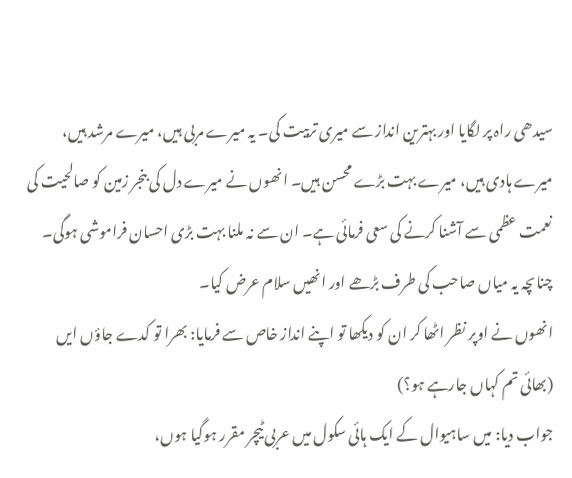سیدھی راہ پر لگایا اور بہترین انداز سے میری تربیت کی۔ یہ میرے مربی ہیں، میرے مرشد ہیں، میرے ہادی ہیں، میرے بہت بڑے محسن ہیں۔ انھوں نے میرے دل کی بنجر زمین کو صالحیت کی نعمت عظمی سے آشنا کرنے کی سعی فرمائی ہے۔ ان سے نہ ملنا بہت بڑی احسان فراموشی ہوگی۔ چناںچہ یہ میاں صاحب کی طرف بڑھے اور انھیں سلام عرض کیا۔
انھوں نے اوپر نظر اٹھا کر ان کو دیکھا تو اپنے انداز خاص سے فرمایا: بھرا تو کدے جاؤں ایں (بھائی تم کہاں جارہے ہو؟)
جواب دیا: میں ساہیوال کے ایک ہائی سکول میں عربی ٹیچر مقرر ہوگیا ہوں،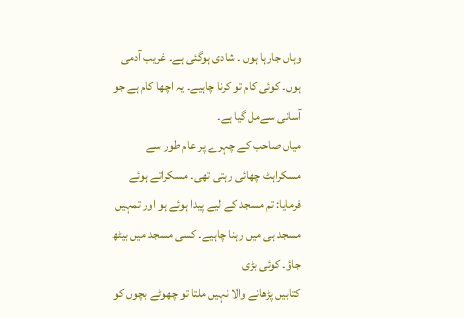وہاں جارہا ہوں ۔ شادی ہوگئی ہے۔ غریب آدمی ہوں۔ کوئی کام تو کرنا چاہیے۔ یہ اچھا کام ہے جو آسانی سےمل گیا ہے۔
میاں صاحب کے چہرے پر عام طور سے مسکراہٹ چھائی رہتی تھی۔ مسکراتے ہوئے فرمایا: تم مسجد کے لیے پیدا ہوئے ہو اور تمہیں مسجد ہی میں رہنا چاہیے۔ کسی مسجد میں بیٹھ جاؤ۔ کوئی بڑی
کتابیں پڑھانے والا نہیں ملتا تو چھوٹے بچوں کو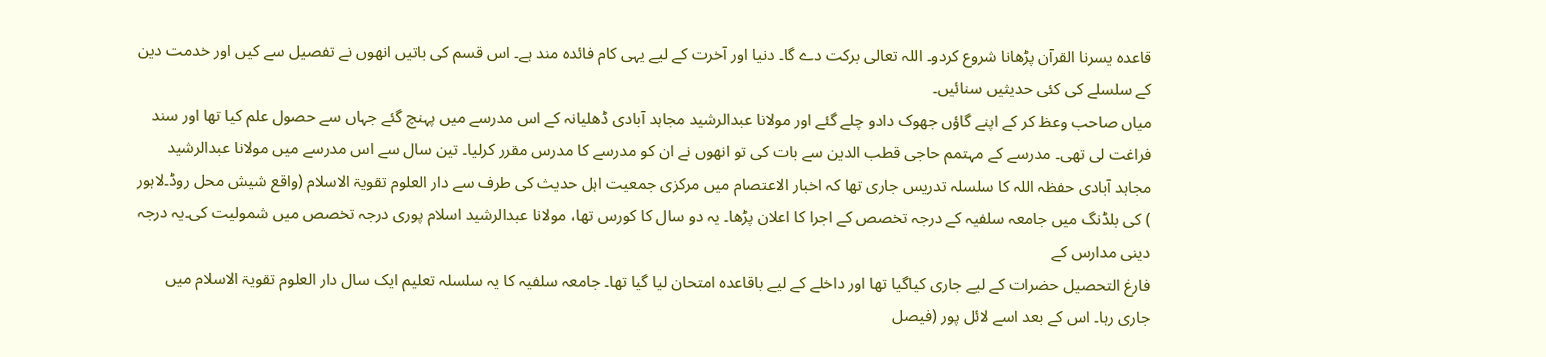قاعدہ یسرنا القرآن پڑھانا شروع کردو۔ اللہ تعالی برکت دے گا۔ دنیا اور آخرت کے لیے یہی کام فائدہ مند ہے۔ اس قسم کی باتیں انھوں نے تفصیل سے کیں اور خدمت دین کے سلسلے کی کئی حدیثیں سنائیں۔
میاں صاحب وعظ کر کے اپنے گاؤں جھوک دادو چلے گئے اور مولانا عبدالرشید مجاہد آبادی ڈھلیانہ کے اس مدرسے میں پہنچ گئے جہاں سے حصول علم کیا تھا اور سند فراغت لی تھی۔ مدرسے کے مہتمم حاجی قطب الدین سے بات کی تو انھوں نے ان کو مدرسے کا مدرس مقرر کرلیا۔ تین سال سے اس مدرسے میں مولانا عبدالرشید مجاہد آبادی حفظہ اللہ کا سلسلہ تدریس جاری تھا کہ اخبار الاعتصام میں مرکزی جمعیت اہل حدیث کی طرف سے دار العلوم تقویۃ الاسلام (واقع شیش محل روڈ۔لاہور ) کی بلڈنگ میں جامعہ سلفیہ کے درجہ تخصص کے اجرا کا اعلان پڑھا۔ یہ دو سال کا کورس تھا، مولانا عبدالرشید اسلام پوری درجہ تخصص میں شمولیت کی۔یہ درجہ دینی مدارس کے
فارغ التحصیل حضرات کے لیے جاری کیاگیا تھا اور داخلے کے لیے باقاعدہ امتحان لیا گیا تھا۔ جامعہ سلفیہ کا یہ سلسلہ تعلیم ایک سال دار العلوم تقویۃ الاسلام میں جاری رہا۔ اس کے بعد اسے لائل پور (فیصل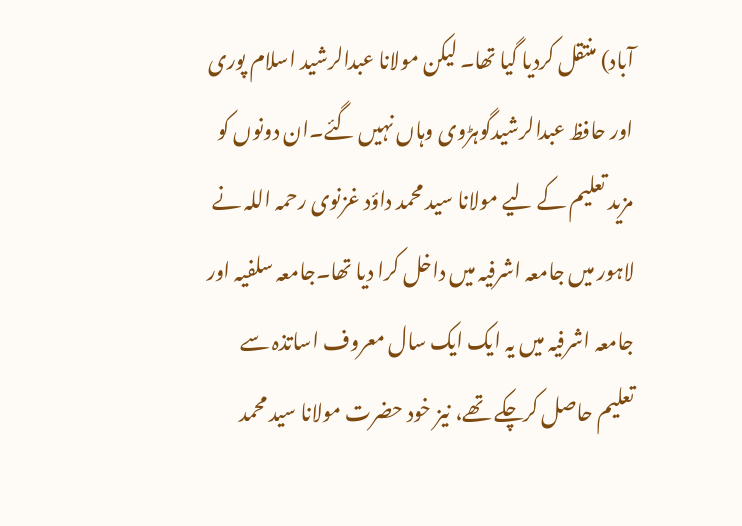آباد) منتقل کردیا گیا تھا۔ لیکن مولانا عبدالرشید اسلام پوری اور حافظ عبدالرشیدگوہڑوی وہاں نہیں گئے۔ان دونوں کو مزید تعلیم کے لیے مولانا سید محمد داؤد غزنوی رحمہ اللہ نے لاہور میں جامعہ اشرفیہ میں داخل کرا دیا تھا۔جامعہ سلفیہ اور جامعہ اشرفیہ میں یہ ایک ایک سال معروف اساتذہ سے تعلیم حاصل کرچکے تھے، نیز خود حضرت مولانا سید محمد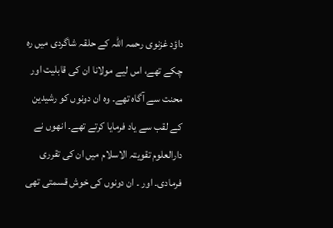داؤد غزنوی رحمہ اللہ کے حلقہ شاگردی میں رہ چکے تھے، اس لیے مولانا ان کی قابلیت اور محنت سے آگاہ تھے۔ وہ ان دونوں کو رشیدین کے لقب سے یاد فرمایا کرتے تھے۔ انھوں نے دارالعلوم تقویتہ الاسلام میں ان کی تقرری فرمادی۔ اور ۔ ان دونوں کی خوش قسمتی تھی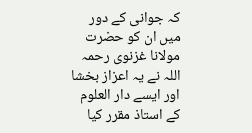کہ جوانی کے دور میں ان کو حضرت مولانا غزنوی رحمہ اللہ نے یہ اعزاز بخشا اور ایسے دار العلوم
کے استاذ مقرر کیا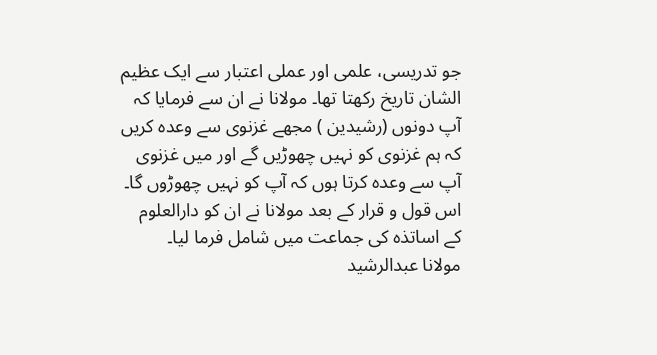جو تدریسی، علمی اور عملی اعتبار سے ایک عظیم الشان تاریخ رکھتا تھا۔ مولانا نے ان سے فرمایا کہ آپ دونوں (رشیدین ) مجھے غزنوی سے وعدہ کریں کہ ہم غزنوی کو نہیں چھوڑیں گے اور میں غزنوی آپ سے وعدہ کرتا ہوں کہ آپ کو نہیں چھوڑوں گا۔
اس قول و قرار کے بعد مولانا نے ان کو دارالعلوم کے اساتذہ کی جماعت میں شامل فرما لیا۔
مولانا عبدالرشید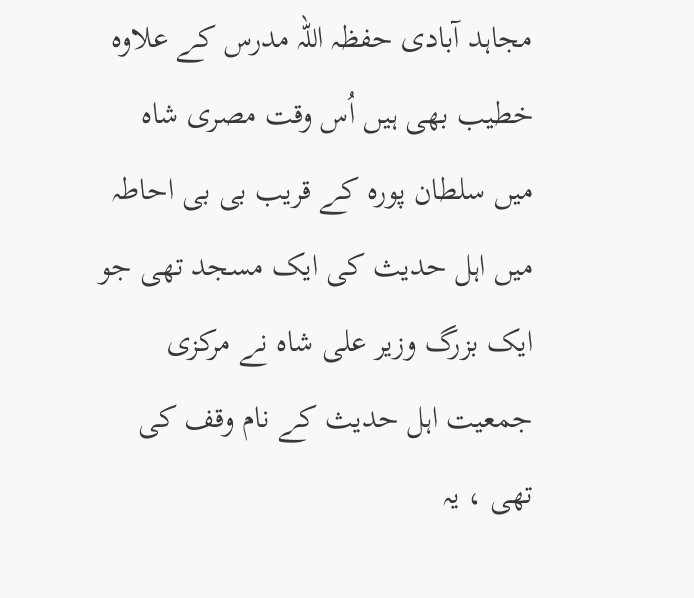مجاہد آبادی حفظہ اللہ مدرس کے علاوہ خطیب بھی ہیں اُس وقت مصری شاہ میں سلطان پورہ کے قریب بی بی احاطہ میں اہل حدیث کی ایک مسجد تھی جو ایک بزرگ وزیر علی شاہ نے مرکزی جمعیت اہل حدیث کے نام وقف کی تھی ، یہ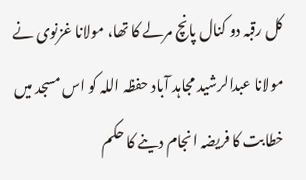کل رقبہ دو کنال پانچ مرلے کا تھا، مولانا غزنوی نے مولانا عبدالرشید مجاہد آباد حفظہ اللہ کو اس مسجد میں خطابت کا فریضہ انجام دینے کا حکم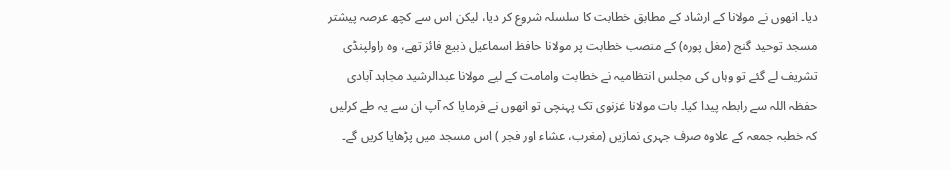دیا۔ انھوں نے مولانا کے ارشاد کے مطابق خطابت کا سلسلہ شروع کر دیا، لیکن اس سے کچھ عرصہ پیشتر مسجد توحید گنج (مغل پورہ) کے منصب خطابت پر مولانا حافظ اسماعیل ذبیع فائز تھے، وہ راولپنڈی تشریف لے گئے تو وہاں کی مجلس انتظامیہ نے خطابت وامامت کے لیے مولانا عبدالرشید مجاہد آبادی حفظہ اللہ سے رابطہ پیدا کیا۔ بات مولانا غزنوی تک پہنچی تو انھوں نے فرمایا کہ آپ ان سے یہ طے کرلیں کہ خطبہ جمعہ کے علاوہ صرف جہری نمازیں (مغرب، عشاء اور فجر ) اس مسجد میں پڑھایا کریں گے۔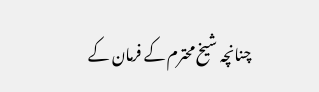چنانچہ شیخ محترم کے فرمان کے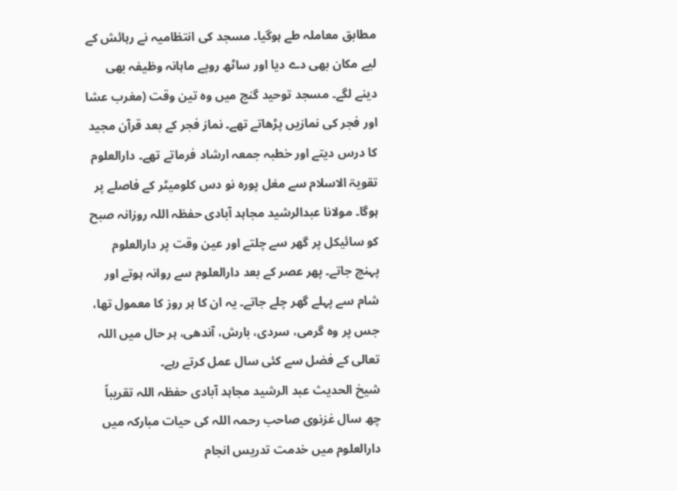مطابق معاملہ طے ہوگیا۔ مسجد کی انتظامیہ نے رہائش کے لیے مکان بھی دے دیا اور ساٹھ روپے ماہانہ وظیفہ بھی دینے لگے۔ مسجد توحید گنج میں وہ تین وقت (مغرب عشا اور فجر کی نمازیں پڑھاتے تھے۔ نماز فجر کے بعد قرآن مجید کا درس دیتے اور خطبہ جمعہ ارشاد فرماتے تھے۔ دارالعلوم تقویۃ الاسلام سے مغل پورہ نو دس کلومیٹر کے فاصلے پر ہوگا۔ مولانا عبدالرشید مجاہد آبادی حفظہ اللہ روزانہ صبح کو سائیکل پر گھر سے چلتے اور عین وقت پر دارالعلوم پہنچ جاتے۔ پھر عصر کے بعد دارالعلوم سے روانہ ہوتے اور شام سے پہلے گھر چلے جاتے۔ یہ ان کا ہر روز کا معمول تھا، جس پر وہ گرمی، سردی، بارش، آندھی، ہر حال میں اللہ تعالی کے فضل سے کئی سال عمل کرتے رہے۔
شیخ الحدیث عبد الرشید مجاہد آبادی حفظہ اللہ تقریباً چھ سال غزنوی صاحب رحمہ اللہ کی حیات مبارکہ میں دارالعلوم میں خدمت تدریس انجام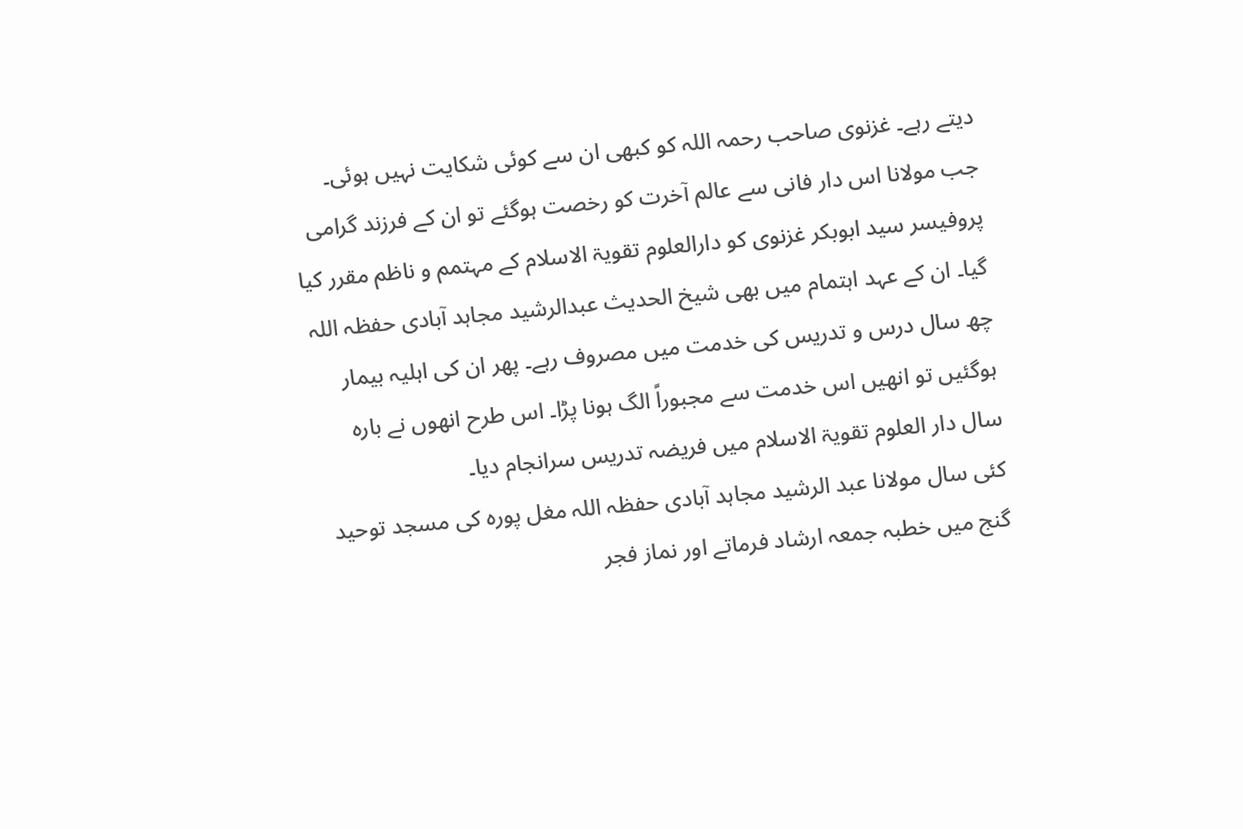دیتے رہے۔ غزنوی صاحب رحمہ اللہ کو کبھی ان سے کوئی شکایت نہیں ہوئی۔ جب مولانا اس دار فانی سے عالم آخرت کو رخصت ہوگئے تو ان کے فرزند گرامی پروفیسر سید ابوبکر غزنوی کو دارالعلوم تقویۃ الاسلام کے مہتمم و ناظم مقرر کیا گیا۔ ان کے عہد اہتمام میں بھی شیخ الحدیث عبدالرشید مجاہد آبادی حفظہ اللہ چھ سال درس و تدریس کی خدمت میں مصروف رہے۔ پھر ان کی اہلیہ بیمار ہوگئیں تو انھیں اس خدمت سے مجبوراً الگ ہونا پڑا۔ اس طرح انھوں نے بارہ سال دار العلوم تقویۃ الاسلام میں فریضہ تدریس سرانجام دیا۔
کئی سال مولانا عبد الرشید مجاہد آبادی حفظہ اللہ مغل پورہ کی مسجد توحید گنج میں خطبہ جمعہ ارشاد فرماتے اور نماز فجر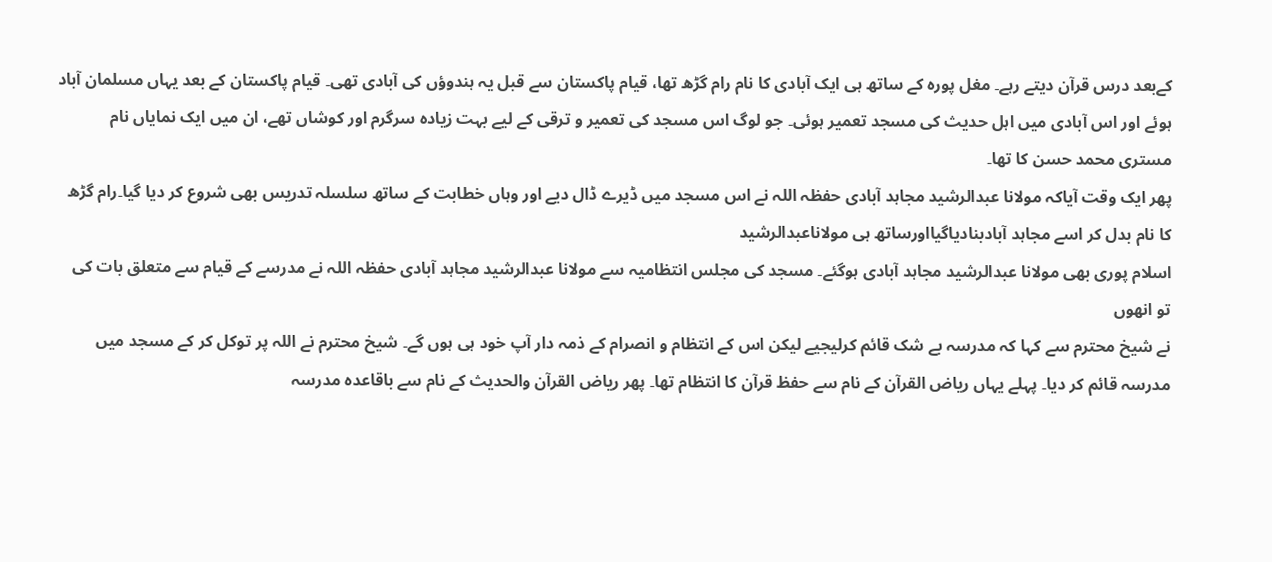کےبعد درس قرآن دیتے رہے۔ مغل پورہ کے ساتھ ہی ایک آبادی کا نام رام گڑھ تھا، قیام پاکستان سے قبل یہ ہندوؤں کی آبادی تھی۔ قیام پاکستان کے بعد یہاں مسلمان آباد ہوئے اور اس آبادی میں اہل حدیث کی مسجد تعمیر ہوئی۔ جو لوگ اس مسجد کی تعمیر و ترقی کے لیے بہت زیادہ سرگرم اور کوشاں تھے، ان میں ایک نمایاں نام مستری محمد حسن کا تھا۔
پھر ایک وقت آیاکہ مولانا عبدالرشید مجاہد آبادی حفظہ اللہ نے اس مسجد میں ڈیرے ڈال دیے اور وہاں خطابت کے ساتھ سلسلہ تدریس بھی شروع کر دیا گیا۔رام گڑھ کا نام بدل کر اسے مجاہد آبادبنادیاگیااورساتھ ہی مولاناعبدالرشید
اسلام پوری بھی مولانا عبدالرشید مجاہد آبادی ہوگئے۔ مسجد کی مجلس انتظامیہ سے مولانا عبدالرشید مجاہد آبادی حفظہ اللہ نے مدرسے کے قیام سے متعلق بات کی تو انھوں
نے شیخ محترم سے کہا کہ مدرسہ بے شک قائم کرلیجیے لیکن اس کے انتظام و انصرام کے ذمہ دار آپ خود ہی ہوں گے۔ شیخ محترم نے اللہ پر توکل کر کے مسجد میں مدرسہ قائم کر دیا۔ پہلے یہاں ریاض القرآن کے نام سے حفظ قرآن کا انتظام تھا۔ پھر ریاض القرآن والحدیث کے نام سے باقاعدہ مدرسہ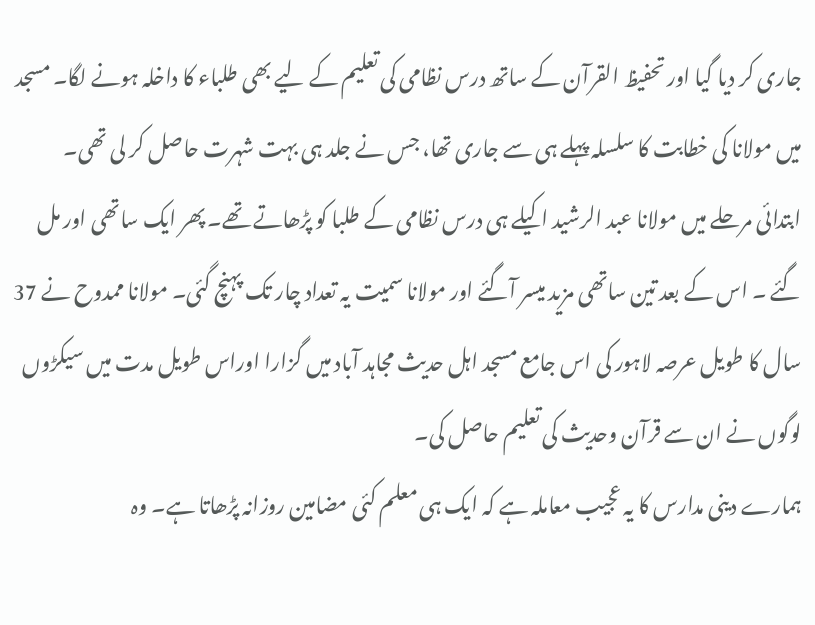جاری کر دیا گیا اور تحفیظ القرآن کے ساتھ درس نظامی کی تعلیم کے لیے بھی طلباء کا داخلہ ہونے لگا۔ مسجد میں مولانا کی خطابت کا سلسلہ پہلے ہی سے جاری تھا، جس نے جلد ہی بہت شہرت حاصل کر لی تھی۔
ابتدائی مرحلے میں مولانا عبد الرشید اکیلے ہی درس نظامی کے طلبا کو پڑھاتے تھے۔ پھر ایک ساتھی اور مل گئے ۔ اس کے بعد تین ساتھی مزید میسر آگئے اور مولانا سمیت یہ تعداد چار تک پہنچ گئی۔ مولانا ممدوح نے 37 سال کا طویل عرصہ لاہور کی اس جامع مسجد اہل حدیث مجاہد آباد میں گزارا اوراس طویل مدت میں سیکڑوں لوگوں نے ان سے قرآن وحدیث کی تعلیم حاصل کی۔
ہمارے دینی مدارس کا یہ عجیب معاملہ ہے کہ ایک ہی معلم کئی مضامین روزانہ پڑھاتا ہے۔ وہ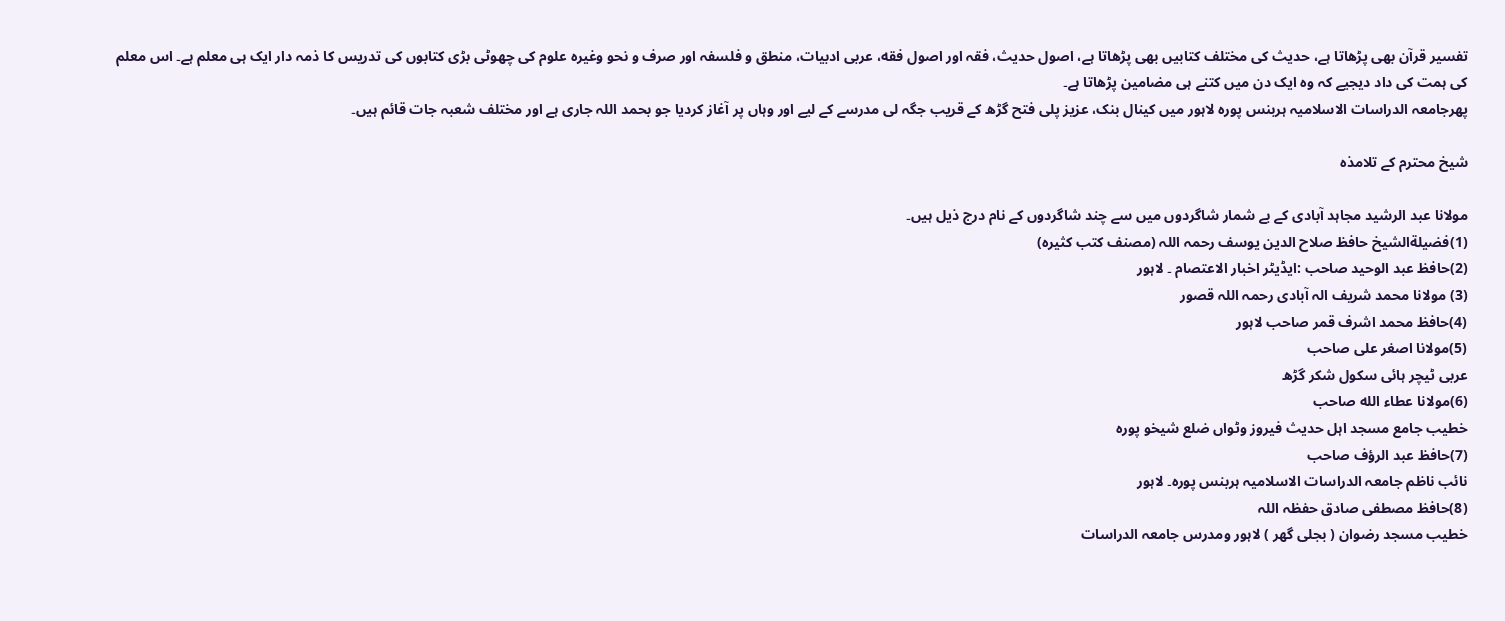تفسیر قرآن بھی پڑھاتا ہے، حدیث کی مختلف کتابیں بھی پڑھاتا ہے، اصول حدیث، فقہ اور اصول فقه، عربی ادبیات، منطق و فلسفہ اور صرف و نحو وغیرہ علوم کی چھوٹی بڑی کتابوں کی تدریس کا ذمہ دار ایک ہی معلم ہے۔ اس معلم کی ہمت کی داد دیجیے کہ وہ ایک دن میں کتنے ہی مضامین پڑھاتا ہے۔
پھرجامعہ الدراسات الاسلامیہ ہربنس پورہ لاہور میں کینال بنک، عزیز پلی فتح گڑھ کے قریب جگہ لی مدرسے کے لیے اور وہاں پر آغاز کردیا جو بحمد اللہ جاری ہے اور مختلف شعبہ جات قائم ہیں۔

شیخ محترم کے تلامذہ

مولانا عبد الرشید مجاہد آبادی کے بے شمار شاگردوں میں سے چند شاگردوں کے نام درج ذیل ہیں۔
(1)فضیلةالشیخ حافظ صلاح الدین یوسف رحمہ اللہ (مصنف کتب کثیرہ)
(2)حافظ عبد الوحيد صاحب :ایڈیٹر اخبار الاعتصام ۔ لاہور
(3) مولانا محمد شریف الہ آبادی رحمہ اللہ قصور
(4)حافظ محمد اشرف قمر صاحب لاہور
(5)مولانا اصغر علی صاحب
عربی ٹیچر ہائی سکول شکر گڑھ
(6)مولانا عطاء الله صاحب
خطیب جامع مسجد اہل حدیث فیروز وٹواں ضلع شیخو پوره
(7)حافظ عبد الرؤف صاحب
نائب ناظم جامعہ الدراسات الاسلامیہ ہربنس پورہ۔ لاہور
(8)حافظ مصطفى صادق حفظہ اللہ
خطیب مسجد رضوان ( بجلی گھر ) لاہور ومدرس جامعہ الدراسات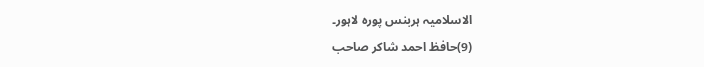الاسلامیہ ہربنس پورہ لاہور۔
(9)حافظ احمد شاکر صاحب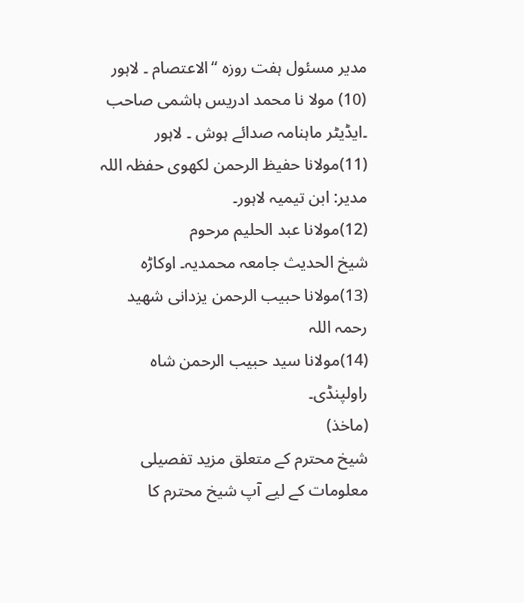مدیر مسئول ہفت روزہ “الاعتصام ۔ لاہور
(10) مولا نا محمد ادریس ہاشمی صاحب ۔ایڈیٹر ماہنامہ صدائے ہوش ۔ لاہور
(11)مولانا حفیظ الرحمن لکھوی حفظہ اللہ مدیر: ابن تیمیہ لاہور۔
(12)مولانا عبد الحلیم مرحوم
شیخ الحدیث جامعہ محمدیہ۔ اوکاڑہ
(13)مولانا حبیب الرحمن یزدانی شهید رحمہ اللہ
(14)مولانا سید حبیب الرحمن شاہ راولپنڈی۔
(ماخذ)
شیخ محترم کے متعلق مزید تفصیلی معلومات کے لیے آپ شیخ محترم کا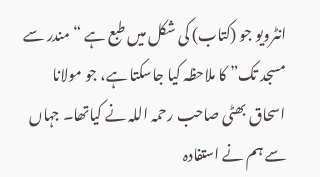انٹرویو جو (کتاب) کی شکل میں طبع ہے “مندر سے مسجد تک” کا ملاحظہ کیا جاسکتا ہے، جو مولانا اسحاق بھٹی صاحب رحمہ اللہ نے کیاتھا۔ جہاں سے ہم نے استفادہ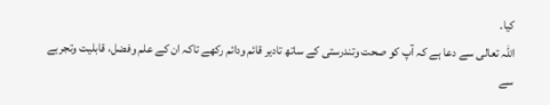کیا۔
اللہ تعالی سے دعا ہے کہ آپ کو صحت وتندرستی کے ساتھ تادیر قائم ودائم رکھے تاکہ ان کے علم وفضل، قابلیت وتجربے سے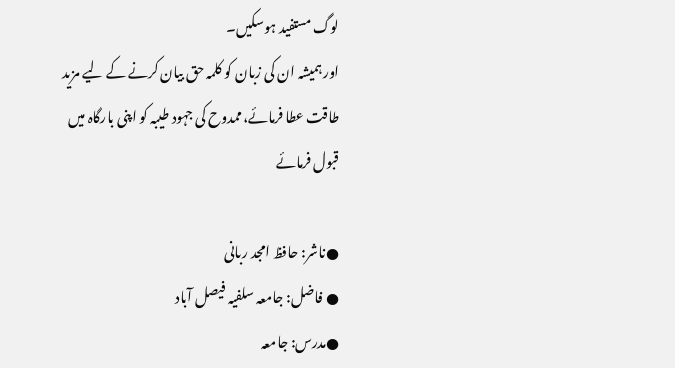لوگ مستفید ہوسکیں۔
اور ہمیشہ ان کی زبان کو کلمہ حق بیان کرنے کے لیے مزید طاقت عطا فرمائے،ممدوح کی جہود طیبہ کو اپنی بارگاہ میں قبول فرمائے

●ناشر: حافظ امجد ربانی
● فاضل: جامعہ سلفیہ فیصل آباد
●مدرس: جامعہ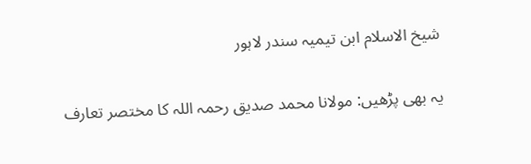شیخ الاسلام ابن تیمیہ سندر لاہور

یہ بھی پڑھیں: مولانا محمد صدیق رحمہ اللہ کا مختصر تعارف